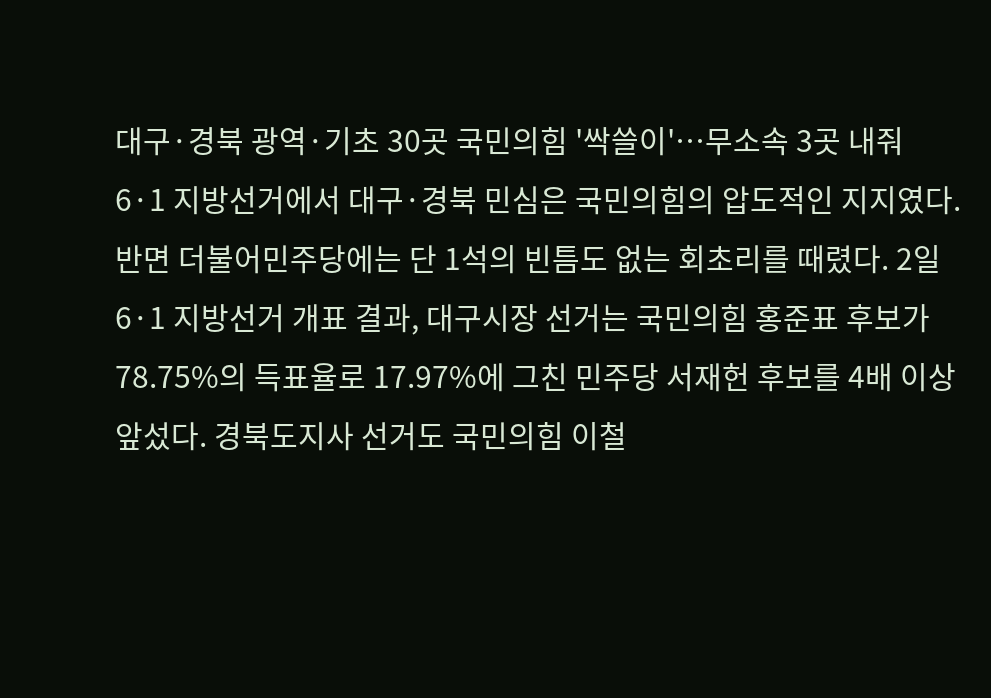대구·경북 광역·기초 30곳 국민의힘 '싹쓸이'…무소속 3곳 내줘
6·1 지방선거에서 대구·경북 민심은 국민의힘의 압도적인 지지였다. 반면 더불어민주당에는 단 1석의 빈틈도 없는 회초리를 때렸다. 2일 6·1 지방선거 개표 결과, 대구시장 선거는 국민의힘 홍준표 후보가 78.75%의 득표율로 17.97%에 그친 민주당 서재헌 후보를 4배 이상 앞섰다. 경북도지사 선거도 국민의힘 이철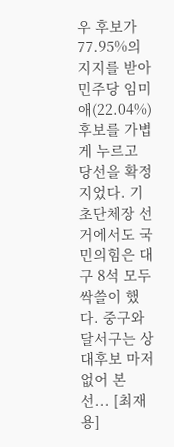우 후보가 77.95%의 지지를 받아 민주당 임미애(22.04%) 후보를 가볍게 누르고 당선을 확정 지었다. 기초단체장 선거에서도 국민의힘은 대구 8석 모두 싹쓸이 했다. 중구와 달서구는 상대후보 마저 없어 본선... [최재용]